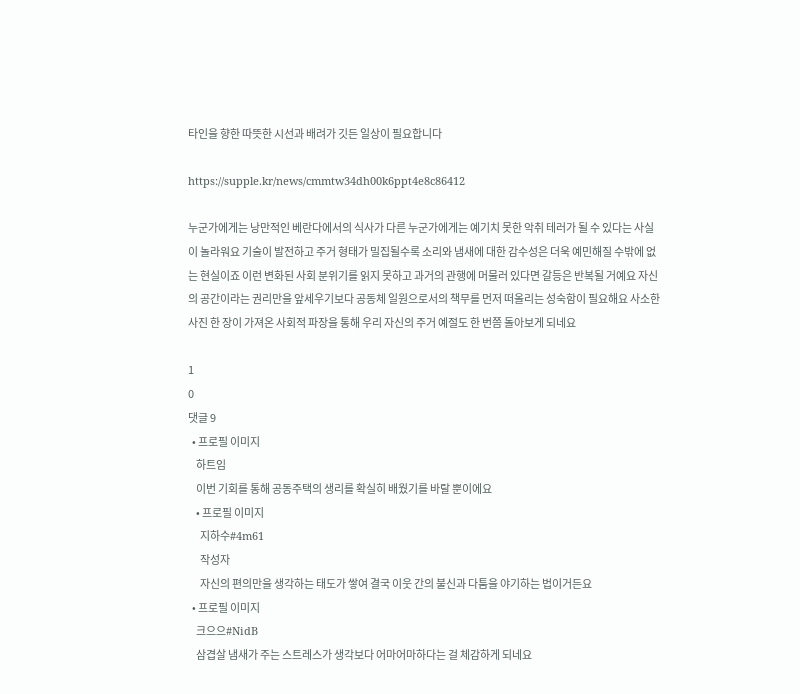타인을 향한 따뜻한 시선과 배려가 깃든 일상이 필요합니다

https://supple.kr/news/cmmtw34dh00k6ppt4e8c86412

누군가에게는 낭만적인 베란다에서의 식사가 다른 누군가에게는 예기치 못한 악취 테러가 될 수 있다는 사실이 놀라워요 기술이 발전하고 주거 형태가 밀집될수록 소리와 냄새에 대한 감수성은 더욱 예민해질 수밖에 없는 현실이죠 이런 변화된 사회 분위기를 읽지 못하고 과거의 관행에 머물러 있다면 갈등은 반복될 거예요 자신의 공간이라는 권리만을 앞세우기보다 공동체 일원으로서의 책무를 먼저 떠올리는 성숙함이 필요해요 사소한 사진 한 장이 가져온 사회적 파장을 통해 우리 자신의 주거 예절도 한 번쯤 돌아보게 되네요

1
0
댓글 9
  • 프로필 이미지
    하트임
    이번 기회를 통해 공동주택의 생리를 확실히 배웠기를 바랄 뿐이에요
    • 프로필 이미지
      지하수#4m61
      작성자
      자신의 편의만을 생각하는 태도가 쌓여 결국 이웃 간의 불신과 다툼을 야기하는 법이거든요
  • 프로필 이미지
    크으으#NidB
    삼겹살 냄새가 주는 스트레스가 생각보다 어마어마하다는 걸 체감하게 되네요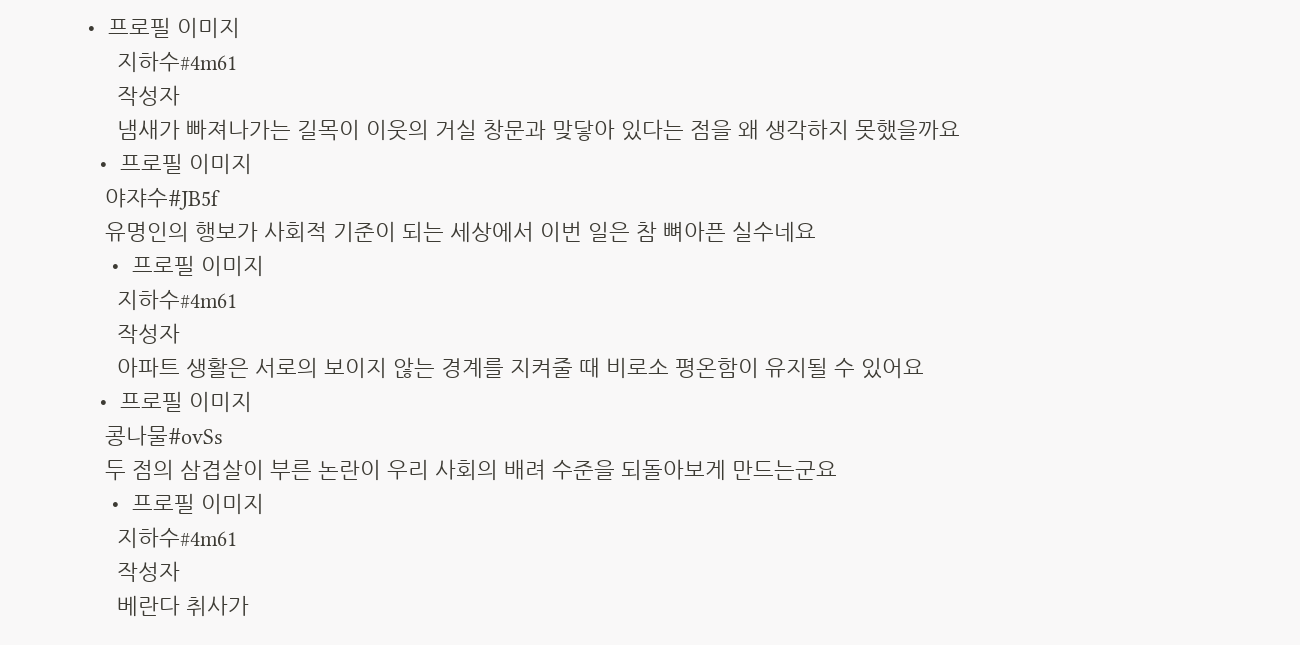• 프로필 이미지
      지하수#4m61
      작성자
      냄새가 빠져나가는 길목이 이웃의 거실 창문과 맞닿아 있다는 점을 왜 생각하지 못했을까요
  • 프로필 이미지
    야쟈수#JB5f
    유명인의 행보가 사회적 기준이 되는 세상에서 이번 일은 참 뼈아픈 실수네요
    • 프로필 이미지
      지하수#4m61
      작성자
      아파트 생활은 서로의 보이지 않는 경계를 지켜줄 때 비로소 평온함이 유지될 수 있어요
  • 프로필 이미지
    콩나물#ovSs
    두 점의 삼겹살이 부른 논란이 우리 사회의 배려 수준을 되돌아보게 만드는군요
    • 프로필 이미지
      지하수#4m61
      작성자
      베란다 취사가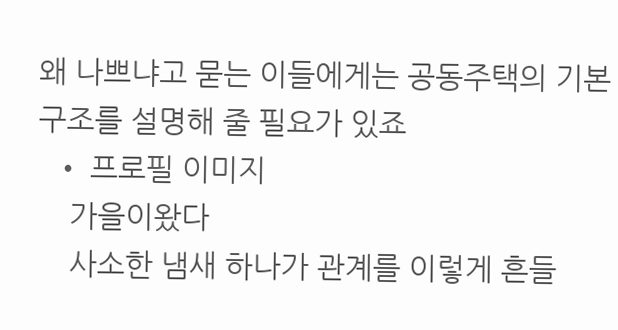왜 나쁘냐고 묻는 이들에게는 공동주택의 기본 구조를 설명해 줄 필요가 있죠
  • 프로필 이미지
    가을이왔다
    사소한 냄새 하나가 관계를 이렇게 흔들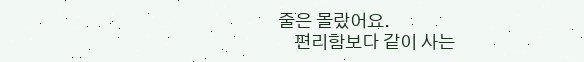줄은 몰랐어요.
    편리함보다 같이 사는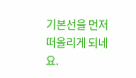기본선을 먼저 떠올리게 되네요.